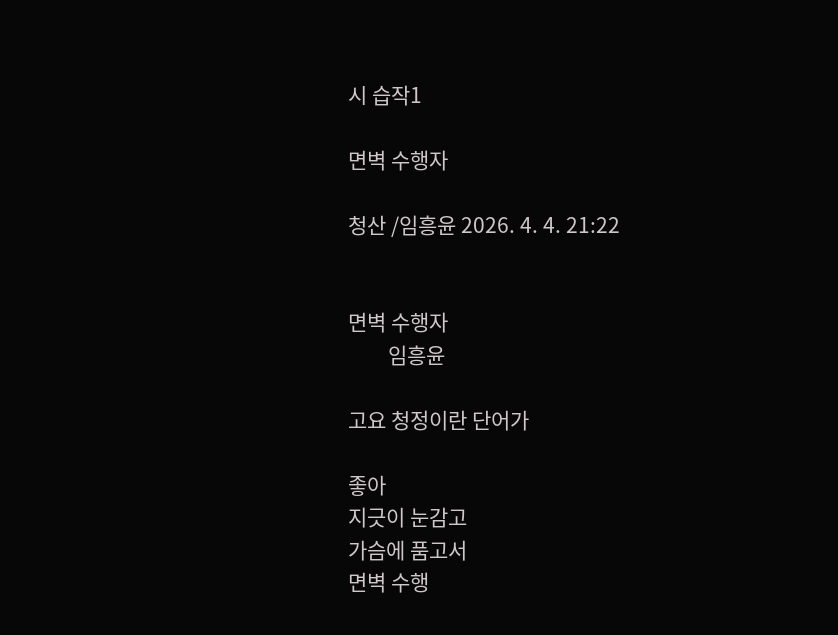시 습작1

면벽 수행자

청산 /임흥윤 2026. 4. 4. 21:22


면벽 수행자
        임흥윤

고요 청정이란 단어가

좋아
지긋이 눈감고
가슴에 품고서
면벽 수행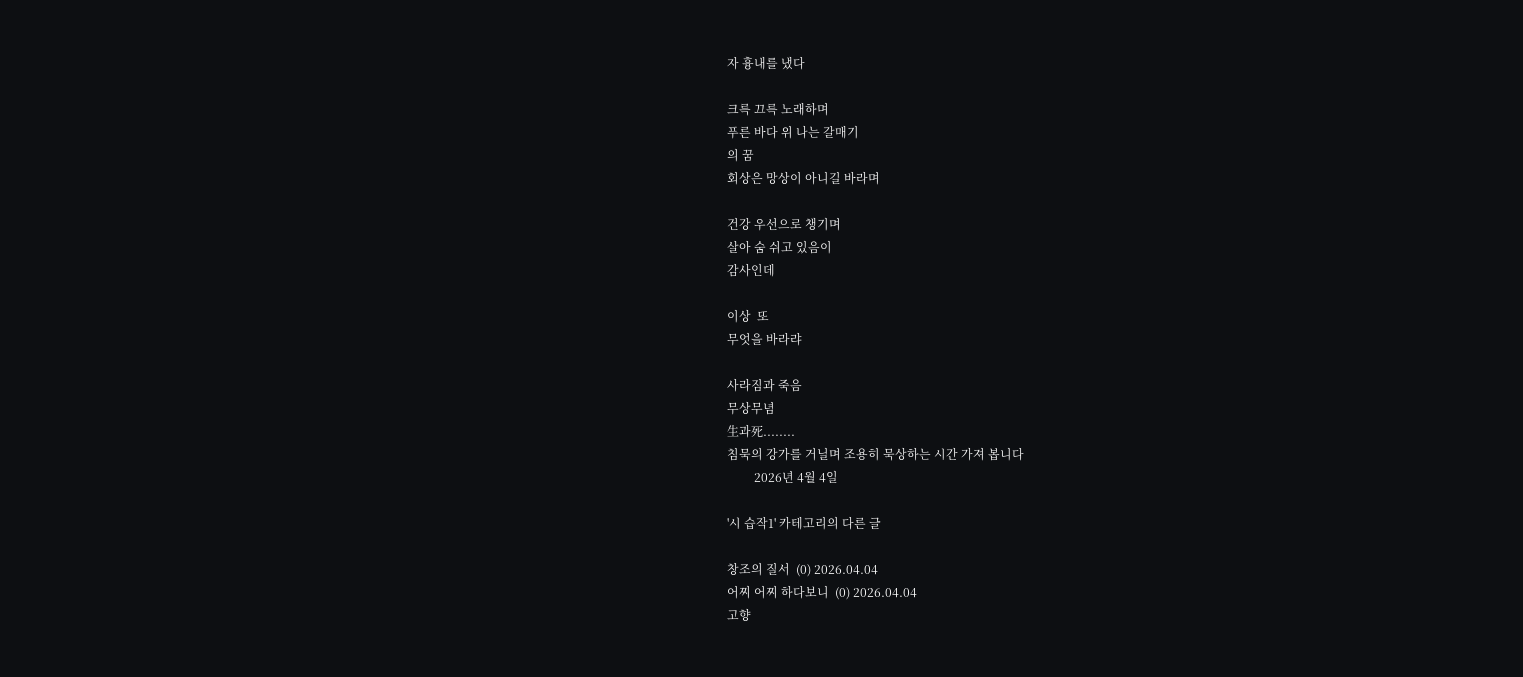자 흉내를 냈다

크륵 끄륵 노래하며
푸른 바다 위 나는 갈매기
의 꿈
회상은 망상이 아니길 바라며

건강 우선으로 챙기며
살아 숨 쉬고 있음이
감사인데

이상  또
무엇을 바라랴

사라짐과 죽음
무상무념
生과死........
침묵의 강가를 거닐며 조용히 묵상하는 시간 가져 봅니다
         2026년 4월 4일

'시 습작1' 카테고리의 다른 글

창조의 질서  (0) 2026.04.04
어찌 어찌 하다보니  (0) 2026.04.04
고향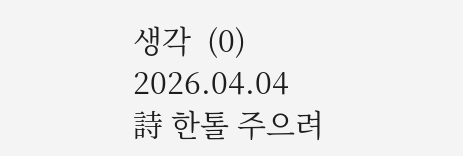생각  (0) 2026.04.04
詩 한톨 주으려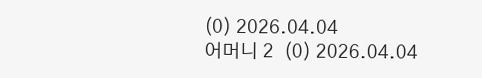(0) 2026.04.04
어머니 2  (0) 2026.04.04